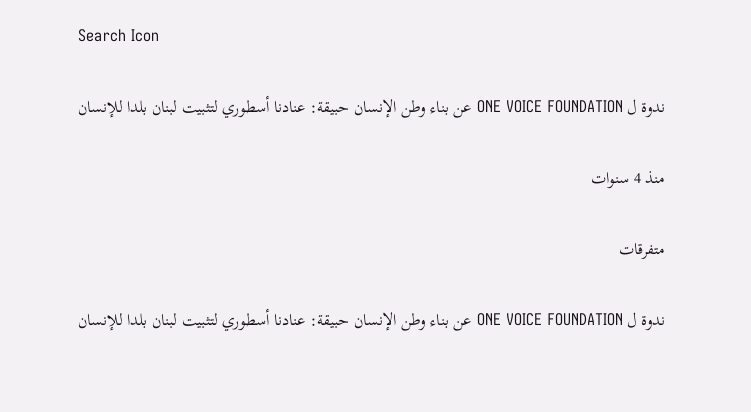Search Icon

ندوة ل ONE VOICE FOUNDATION عن بناء وطن الإنسان حبيقة: عنادنا أسطوري لتثبيت لبنان بلدا للإنسان

منذ 4 سنوات

متفرقات

ندوة ل ONE VOICE FOUNDATION عن بناء وطن الإنسان حبيقة: عنادنا أسطوري لتثبيت لبنان بلدا للإنسان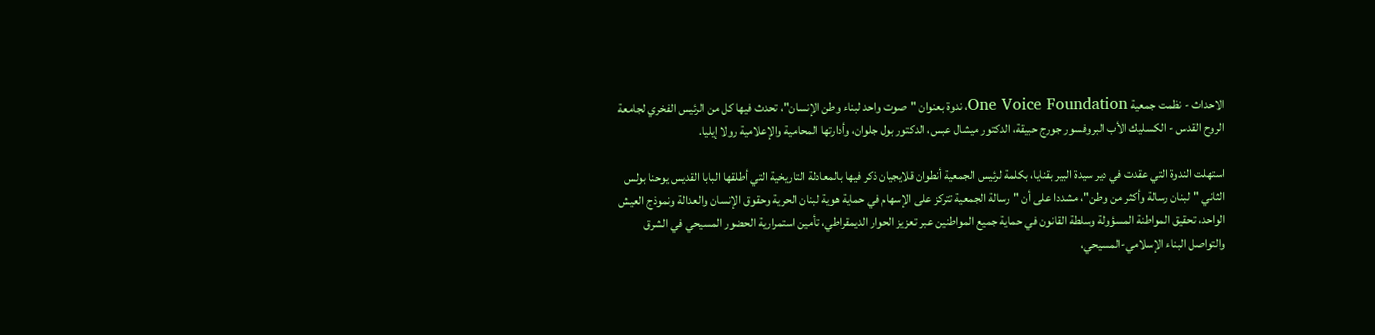الاحداث - نظمت جمعية One Voice Foundation، ندوة بعنوان "صوت واحد لبناء وطن الإنسان"، تحدث فيها كل من الرئيس الفخري لجامعة الروح القدس - الكسليك الأب البروفسور جورج حبيقة، الدكتور ميشال عبس، الدكتور بول جلوان، وأدارتها المحامية والإعلامية رولا إيليا.

استهلت الندوة التي عقدت في دير سيدة البير بقنايا، بكلمة لرئيس الجمعية أنطوان قلايجيان ذكر فيها بالمعادلة التاريخية التي أطلقها البابا القديس يوحنا بولس الثاني "لبنان رسالة وأكثر من وطن"، مشددا على أن "رسالة الجمعية تتركز على الإسهام في حماية هوية لبنان الحرية وحقوق الإنسان والعدالة ونموذج العيش الواحد، تحقيق المواطنة المسؤولة وسلطة القانون في حماية جميع المواطنين عبر تعزيز الحوار الديمقراطي، تأمين استمرارية الحضور المسيحي في الشرق والتواصل البناء الإسلامي-المسيحي،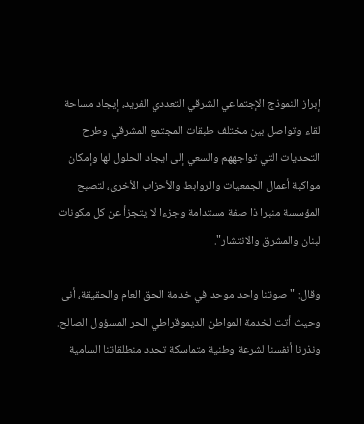إبراز النموذج الإجتماعي الشرقي التعددي الفريد، إيجاد مساحة لقاء وتواصل بين مختلف طبقات المجتمع المشرقي وطرح التحديات التي تواجههم والسعي إلى ايجاد الحلول لها وإمكان مواكبة أعمال الجمعيات والروابط والأحزاب الأخرى، لتصبح المؤسسة منبرا ذا صفة مستدامة وجزءا لا يتجزأ عن كل مكونات لبنان والمشرق والانتشار".

وقال: "صوتنا واحد موحد في خدمة الحق العام والحقيقة، أنى وحيث أتت لخدمة المواطن الديموقراطي الحر المسؤول الصالح. ونذرنا أنفسنا لشرعة وطنية متماسكة تحدد منطلقاتنا السامية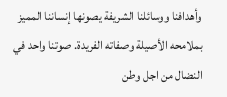وأهدافنا ووسائلنا الشريفة يصونها إنساننا المميز بملامحه الأصيلة وصفاته الفريدة. صوتنا واحد في النضال من اجل وطن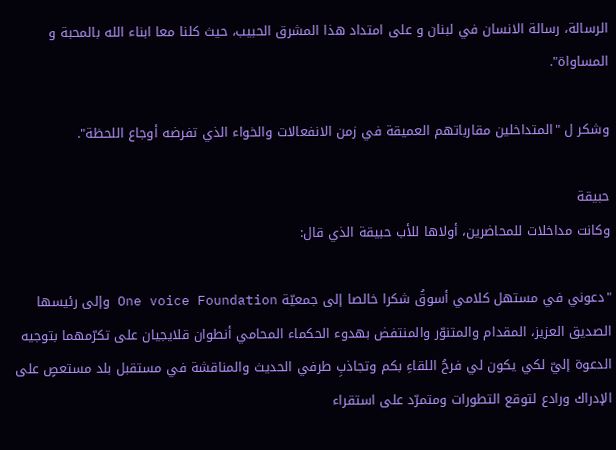الرسالة، رسالة الانسان في لبنان و على امتداد هذا المشرق الحبيب، حيث كلنا معا ابناء الله بالمحبة و المساواة".

وشكر ل "المتداخلين مقارباتهم العميقة في زمن الانفعالات والخواء الذي تفرضه أوجاع اللحظة".

حبيقة
وكانت مداخلات للمحاضرين، أولاها للأب حبيقة الذي قال:

"دعوني في مستهل كلامي أسوقُ شكرا خالصا إلى جمعيّة One voice Foundation وإلى رئيسها الصديق العزيز، المقدام والمتنوّر والمنتفض بهدوء الحكماء المحامي أنطوان قلايجيان على تكرّمهما بتوجيه الدعوة إليّ لكي يكون لي فرحُ اللقاءِ بكم وتجاذبِ طرفي الحديث والمناقشة في مستقبل بلد مستعصٍ على الإدراك ورادع لتوقع التطورات ومتمرّد على استقراء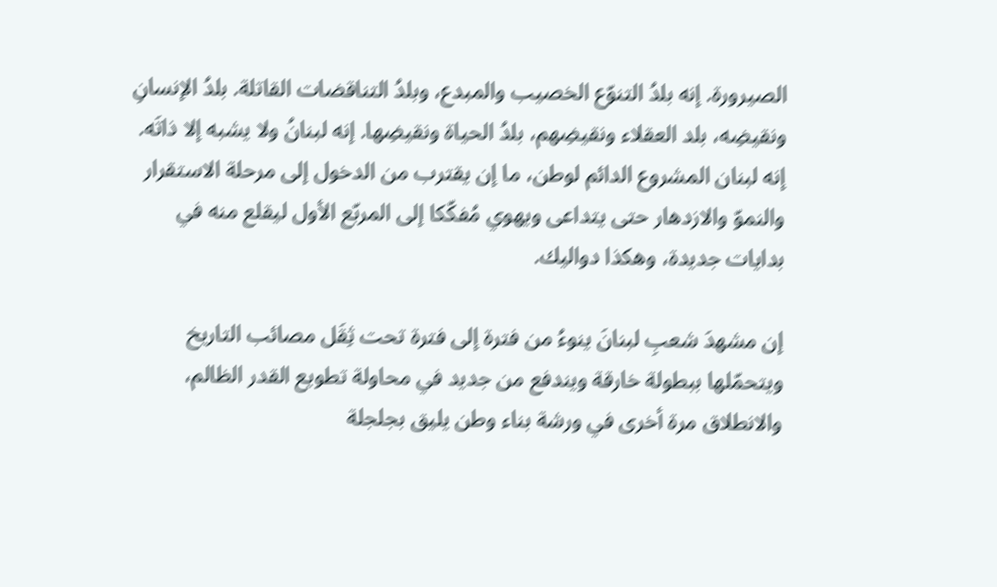الصيرورة. إنه بلدُ التنوّع الخصيب والمبدع، وبلدُ التناقضات القاتلة. بلدُ الإنسانِ ونقيضِه، بلد العقلاء ونقيضِهم، بلدُ الحياة ونقيضِها. إنه لبنانُ ولا يشبه إلا ذاتَه. إنه لبنان المشروع الدائم لوطن، ما إن يقترب من الدخول إلى مرحلة الاستقرار والنموّ والازدهار حتى يتداعى ويهوي مُفكّكا إلى المربّع الأول ليقلع منه في بدايات جديدة، وهكذا دواليك.

إن مشهدَ شعبِ لبنانَ ينوءُ من فترة إلى فترة تحت ثِقَل مصائب التاريخ ويتحمّلها ببطولة خارقة ويندفع من جديد في محاولة تطويع القدر الظالم، والانطلاق مرة أخرى في ورشة بناء وطن يليق بجلجلة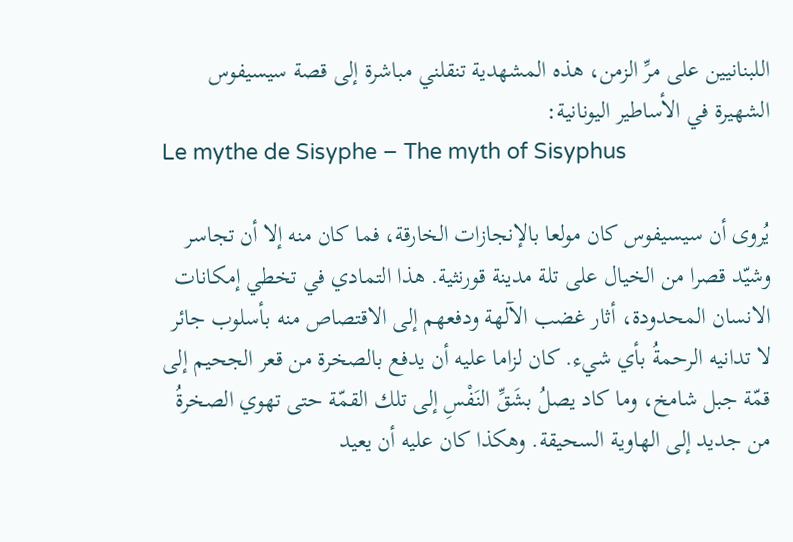اللبنانيين على مرِّ الزمن، هذه المشهدية تنقلني مباشرة إلى قصة سيسيفوس الشهيرة في الأساطير اليونانية:
Le mythe de Sisyphe – The myth of Sisyphus

يُروى أن سيسيفوس كان مولعا بالإنجازات الخارقة، فما كان منه إلا أن تجاسر وشيّد قصرا من الخيال على تلة مدينة قورنثية. هذا التمادي في تخطي إمكانات الانسان المحدودة، أثار غضب الآلهة ودفعهم إلى الاقتصاص منه بأسلوب جائر لا تدانيه الرحمةُ بأي شيء. كان لزاما عليه أن يدفع بالصخرة من قعر الجحيم إلى قمّة جبل شامخ، وما كاد يصلُ بشَقِّ النَفْسِ إلى تلك القمّة حتى تهوي الصخرةُ من جديد إلى الهاوية السحيقة. وهكذا كان عليه أن يعيد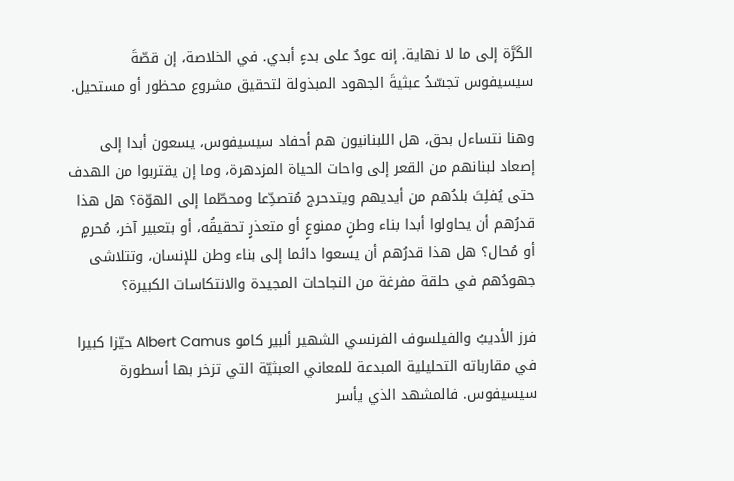الكَرَّة إلى ما لا نهاية. إنه عودٌ على بدءٍ أبدي. في الخلاصة، إن قصّةَ سيسيفوس تجسّدُ عبثيةَ الجهود المبذولة لتحقيق مشروع محظور أو مستحيل.

وهنا نتساءل بحق، هل اللبنانيون هم أحفاد سيسيفوس، يسعون أبدا إلى إصعاد لبنانهم من القعر إلى واحات الحياة المزدهرة، وما إن يقتربوا من الهدف حتى يُفلِتَ بلدُهم من أيديهم ويتدحرج مُتصدِّعا ومحطّما إلى الهوّة؟ هل هذا قدرُهم أن يحاولوا أبدا بناء وطنٍ ممنوعٍ أو متعذرٍ تحقيقُه، أو بتعبير آخر، مُحرمٍ أو مُحال؟ هل هذا قدرُهم أن يسعوا دائما إلى بناء وطن للإنسان، وتتلاشى جهودُهم في حلقة مفرغة من النجاحات المجيدة والانتكاسات الكبيرة؟

فرز الأديبُ والفيلسوف الفرنسي الشهير ألبير كامو Albert Camus حيّزا كبيرا في مقارباته التحليلية المبدعة للمعاني العبثيّة التي تزخر بها أسطورة سيسيفوس. فالمشهد الذي يأسر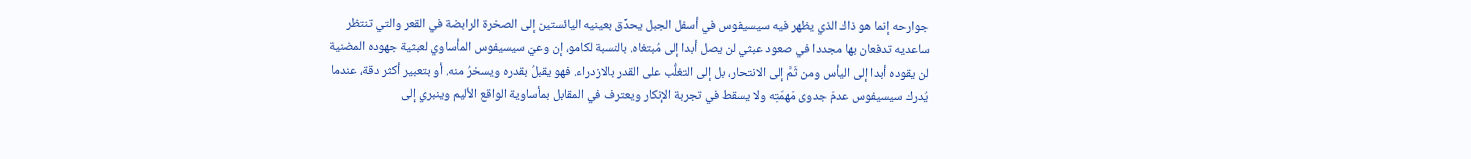جوارحه إنما هو ذاك الذي يظهر فيه سيسيفوس في أسفل الجبل يحدِّق بعينيه اليائستين إلى الصخرة الرابضة في القعر والتي تنتظر ساعديه تدفعان بها مجددا في صعود عبثي لن يصل أبدا إلى مُبتغاه. بالنسبة لكامو، إن وعيَ سيسيفوس المأساوي لعبثية جهوده المضنية لن يقوده أبدا إلى اليأس ومن ثَمَّ إلى الانتحار، بل إلى التغلُّب على القدر بالازدراء. فهو يقبلُ بقدره ويسخرُ منه. أو بتعبير أكثر دقة، عندما يُدرك سيسيفوس عدمَ جدوى مَهمّتِه ولا يسقط في تجربة الإنكار ويعترف في المقابل بمأساوية الواقع الأليم وينبري إلى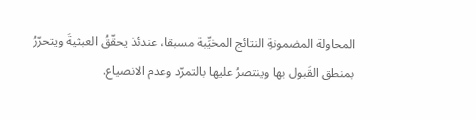المحاولة المضمونةِ النتائج المخيِّبة مسبقا، عندئذ يحقّقُ العبثيةَ ويتحرّرُ بمنطق القَبول بها وينتصرُ عليها بالتمرّد وعدم الانصياع.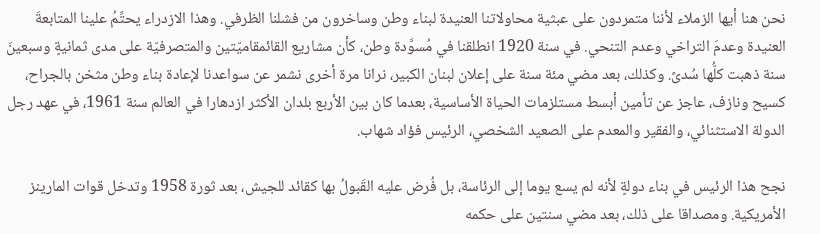نحن هنا أيها الزملاء لأننا متمردون على عبثية محاولاتنا العنيدة لبناء وطن وساخرون من فشلنا الظرفي. وهذا الازدراء يحتِّمُ علينا المتابعةَ العنيدة وعدمَ التراخي وعدم التنحي. في سنة 1920 انطلقنا في مُسوَّدة وطن، كأن مشاريع القائمقاميّتين والمتصرفيّة على مدى ثمانيةٍ وسبعينَ سنة ذهبت كلُّها سُدىً. وكذلك، بعد مضي مئة سنة على إعلان لبنان الكبير، نرانا مرة أخرى نشمر عن سواعدنا لإعادة بناء وطن مثخن بالجراح، كسيح ونازف، عاجز عن تأمين أبسط مستلزمات الحياة الأساسية، بعدما كان بين الأربع بلدان الأكثر ازدهارا في العالم سنة 1961، في عهد رجل الدولة الاستثنائي، والفقير والمعدم على الصعيد الشخصي، الرئيس فؤاد شهاب.

نجح هذا الرئيس في بناء دولةٍ لأنه لم يسع يوما إلى الرئاسة، بل فُرض عليه القَبولُ بها كقائد للجيش، بعد ثورة 1958 وتدخل قوات المارينز الأمريكية. ومصداقا على ذلك، بعد مضي سنتين على حكمه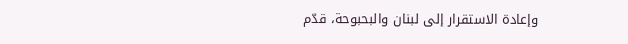وإعادة الاستقرار إلى لبنان والبحبوحة، قدّم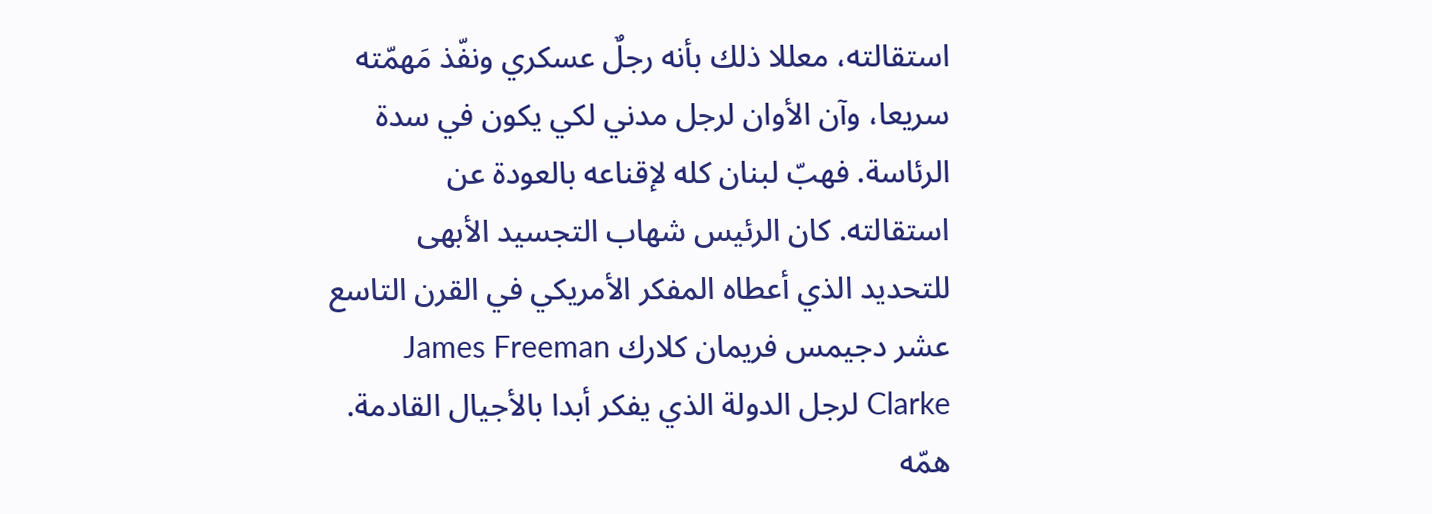استقالته، معللا ذلك بأنه رجلٌ عسكري ونفّذ مَهمّته سريعا، وآن الأوان لرجل مدني لكي يكون في سدة الرئاسة. فهبّ لبنان كله لإقناعه بالعودة عن استقالته. كان الرئيس شهاب التجسيد الأبهى للتحديد الذي أعطاه المفكر الأمريكي في القرن التاسع عشر دجيمس فريمان كلارك James Freeman Clarke لرجل الدولة الذي يفكر أبدا بالأجيال القادمة. همّه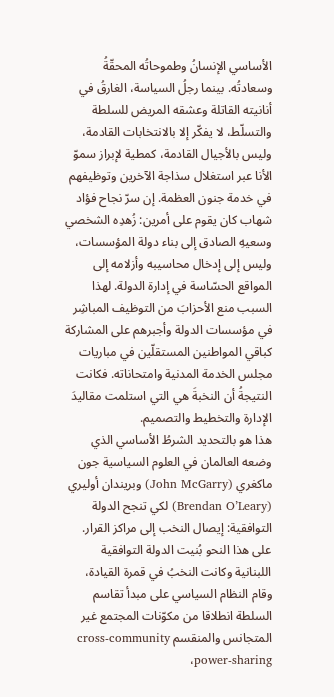الأساسي الإنسانُ وطموحاتُه المحقّةُ وسعادتُه. بينما رجلُ السياسة، الغارقُ في أنانيته القاتلة وعشقه المريض للسلطة والتسلّط، لا يفكّر إلا بالانتخابات القادمة، وليس بالأجيال القادمة، كمطية لإبراز سموّ الأنا عبر استغلال سذاجة الآخرين وتوظيفهم في خدمة جنون العظمة. إن سرّ نجاح فؤاد شهاب كان يقوم على أمرين: زُهدِه الشخصي وسعيهِ الصادق إلى بناء دولة المؤسسات، وليس إلى إدخال محاسيبه وأزلامه إلى المواقع الحسّاسة في إدارة الدولة. لهذا السبب منع الأحزابَ من التوظيف المباشِر في مؤسسات الدولة وأجبرهم على المشاركة كباقي المواطنين المستقلّين في مباريات مجلس الخدمة المدنية وامتحاناته. فكانت النتيجةُ أن النخبةَ هي التي استلمت مقاليدَ الإدارة والتخطيط والتصميم.
هذا هو بالتحديد الشرطُ الأساسي الذي وضعه العالمان في العلوم السياسية جون ماكغري (John McGarry) وبريندان أوليري (Brendan O’Leary) لكي تنجح الدولة التوافقية: إيصال النخب إلى مراكز القرار. على هذا النحو بُنيت الدولة التوافقية اللبنانية وكانت النخبُ في قمرة القيادة، وقام النظام السياسي على مبدأ تقاسم السلطة انطلاقا من مكوّنات المجتمع غير المتجانس والمنقسم cross-community power-sharing،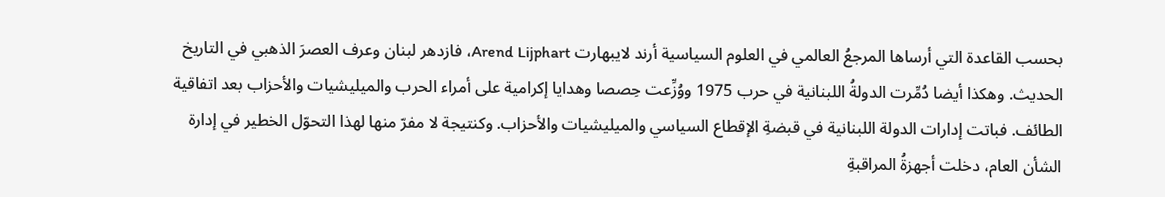بحسب القاعدة التي أرساها المرجعُ العالمي في العلوم السياسية أرند لايبهارت Arend Lijphart، فازدهر لبنان وعرف العصرَ الذهبي في التاريخ الحديث. وهكذا أيضا دُمِّرت الدولةُ اللبنانية في حرب 1975 ووُزِّعت حِصصا وهدايا إكرامية على أمراء الحرب والميليشيات والأحزاب بعد اتفاقية الطائف. فباتت إدارات الدولة اللبنانية في قبضةِ الإقطاع السياسي والميليشيات والأحزاب. وكنتيجة لا مفرّ منها لهذا التحوّل الخطير في إدارة الشأن العام، دخلت أجهزةُ المراقبةِ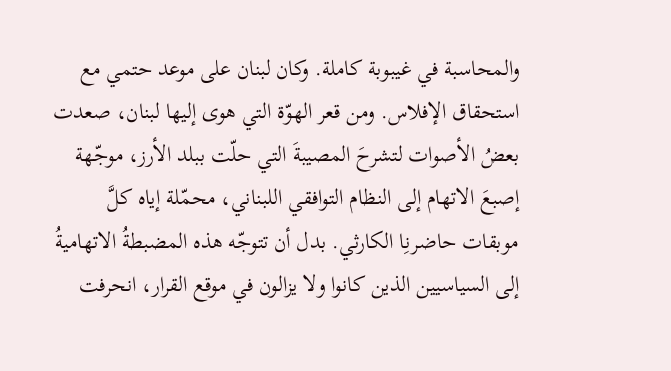والمحاسبة في غيبوبة كاملة. وكان لبنان على موعد حتمي مع استحقاق الإفلاس. ومن قعر الهوّة التي هوى إليها لبنان، صعدت بعضُ الأصوات لتشرحَ المصيبةَ التي حلّت ببلد الأرز، موجّهة إصبعَ الاتهام إلى النظام التوافقي اللبناني، محمّلة إياه كلَّ موبقات حاضرنِا الكارثي. بدل أن تتوجّه هذه المضبطةُ الاتهاميةُ إلى السياسيين الذين كانوا ولا يزالون في موقع القرار، انحرفت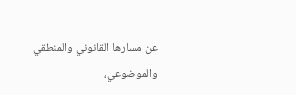عن مسارها القانوني والمنطقي والموضوعي،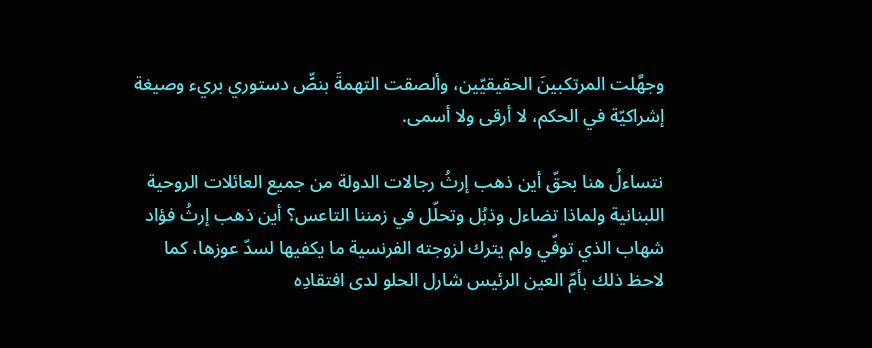وجهَّلت المرتكبينَ الحقيقيّين، وألصقت التهمةَ بنصٍّ دستوري بريء وصيغة إشراكيّة في الحكم، لا أرقى ولا أسمى.

نتساءلُ هنا بحقّ أين ذهب إرثُ رجالات الدولة من جميع العائلات الروحية اللبنانية ولماذا تضاءل وذبُل وتحلّل في زمننا التاعس؟ أين ذهب إرثُ فؤاد شهاب الذي توفّي ولم يترك لزوجته الفرنسية ما يكفيها لسدّ عوزها، كما لاحظ ذلك بأمّ العين الرئيس شارل الحلو لدى افتقادِه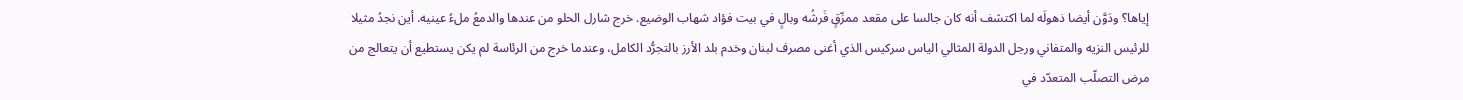إياها؟ ودَوَّن أيضا ذهولَه لما اكتشف أنه كان جالسا على مقعد ممزّقٍ فَرشُه وبالٍ في بيت فؤاد شهاب الوضيع. خرج شارل الحلو من عندها والدمعُ ملءُ عينيه. أين نجدُ مثيلا للرئيس النزيه والمتفاني ورجل الدولة المثالي الياس سركيس الذي أغنى مصرف لبنان وخدم بلد الأرز بالتجرُّد الكامل، وعندما خرج من الرئاسة لم يكن يستطيع أن يتعالج من مرض التصلّب المتعدّد في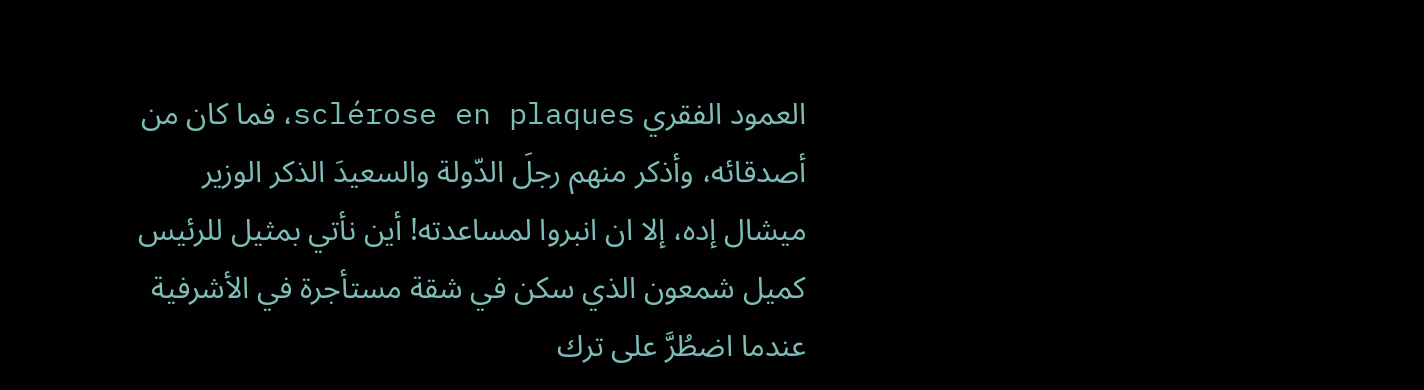العمود الفقري sclérose en plaques، فما كان من أصدقائه، وأذكر منهم رجلَ الدّولة والسعيدَ الذكر الوزير ميشال إده، إلا ان انبروا لمساعدته! أين نأتي بمثيل للرئيس كميل شمعون الذي سكن في شقة مستأجرة في الأشرفية عندما اضطُرَّ على ترك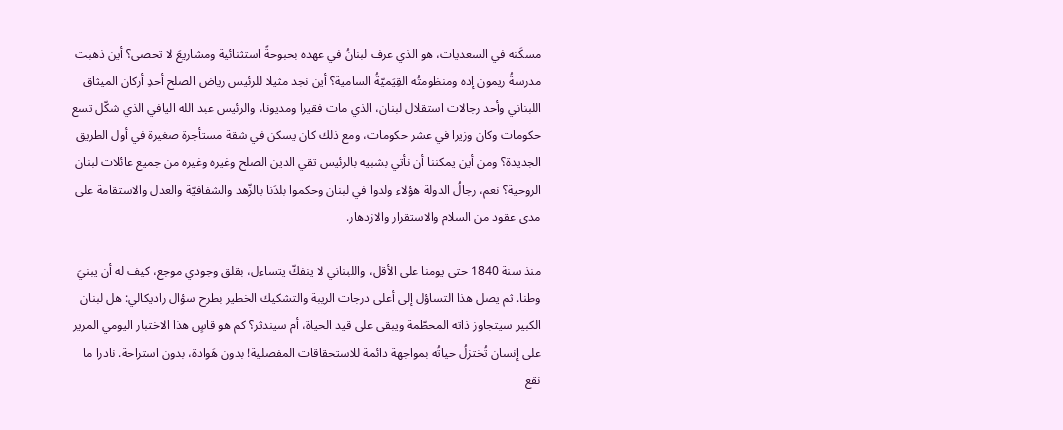مسكَنه في السعديات، هو الذي عرف لبنانُ في عهده بحبوحةً استثنائية ومشاريعَ لا تحصى؟ أين ذهبت مدرسةُ ريمون إده ومنظومتُه القِيَميّةُ السامية؟ أين نجد مثيلا للرئيس رياض الصلح أحدِ أركان الميثاق اللبناني وأحد رجالات استقلال لبنان، الذي مات فقيرا ومديونا، والرئيس عبد الله اليافي الذي شكّل تسع حكومات وكان وزيرا في عشر حكومات، ومع ذلك كان يسكن في شقة مستأجرة صغيرة في أول الطريق الجديدة؟ ومن أين يمكننا أن نأتي بشبيه بالرئيس تقي الدين الصلح وغيره وغيره من جميع عائلات لبنان الروحية؟ نعم، رجالُ الدولة هؤلاء ولدوا في لبنان وحكموا بلدَنا بالزّهد والشفافيّة والعدل والاستقامة على مدى عقود من السلام والاستقرار والازدهار.

منذ سنة 1840 حتى يومنا على الأقل، واللبناني لا ينفكّ يتساءل، بقلق وجودي موجع، كيف له أن يبنيَ وطنا. ثم يصل هذا التساؤل إلى أعلى درجات الريبة والتشكيك الخطير بطرح سؤال راديكالي: هل لبنان الكبير سيتجاوز ذاته المحطّمة ويبقى على قيد الحياة، أم سيندثر؟ كم هو قاسٍ هذا الاختبار اليومي المرير على إنسان تُختزلُ حياتُه بمواجهة دائمة للاستحقاقات المفصلية! بدون هَوادة، بدون استراحة. نادرا ما نقع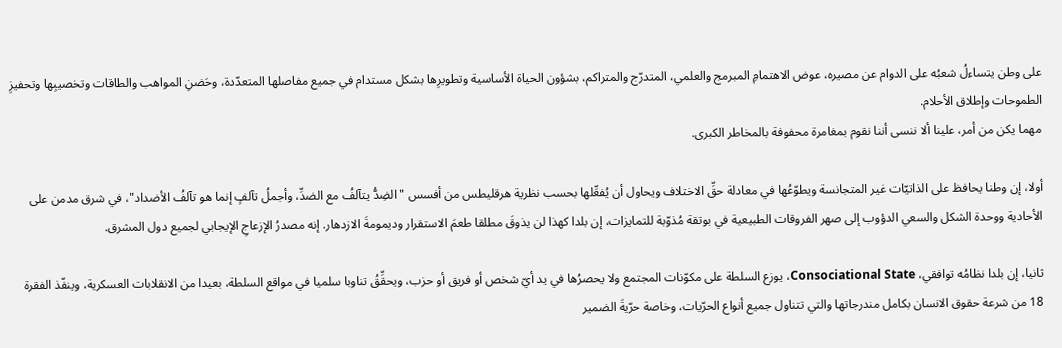على وطن يتساءلُ شعبُه على الدوام عن مصيره، عوض الاهتمامِ المبرمج والعلمي، المتدرّج والمتراكم، بشؤون الحياة الأساسية وتطويرِها بشكل مستدام في جميع مفاصلها المتعدّدة، وحَضنِ المواهب والطاقات وتخصيبِها وتحفيزِ الطموحات وإطلاق الأحلام.
مهما يكن من أمر، علينا ألا ننسى أننا نقوم بمغامرة محفوفة بالمخاطر الكبرى.

أولا، إن وطنا يحافظ على الذاتيّات غير المتجانسة ويطوّعُها في معادلة حقِّ الاختلاف ويحاول أن يُفعِّلها بحسب نظرية هرقليطس من أفسس "الضِدُّ يتآلفُ مع الضدِّ، وأجملُ تآلفٍ إنما هو تآلفُ الأضداد"، في شرق مدمن على الأحادية ووحدة الشكل والسعي الدؤوب إلى صهر الفروقات الطبيعية في بوتقة مُذوّبة للتمايزات، إن بلدا كهذا لن يذوقَ مطلقا طعمَ الاستقرار وديمومةَ الازدهار. إنه مصدرُ الإزعاجِ الإيجابي لجميع دول المشرق.

ثانيا، إن بلدا نظامُه توافقي، Consociational State، يوزع السلطة على مكوّنات المجتمع ولا يحصرُها في يد أيّ شخص أو فريق أو حزب، ويحقِّقُ تناوبا سلميا في مواقع السلطة، بعيدا من الانقلابات العسكرية، وينفّذ الفقرة 18 من شرعة حقوق الانسان بكامل مندرجاتها والتي تتناول جميع أنواع الحرّيات، وخاصة حرّيةَ الضمير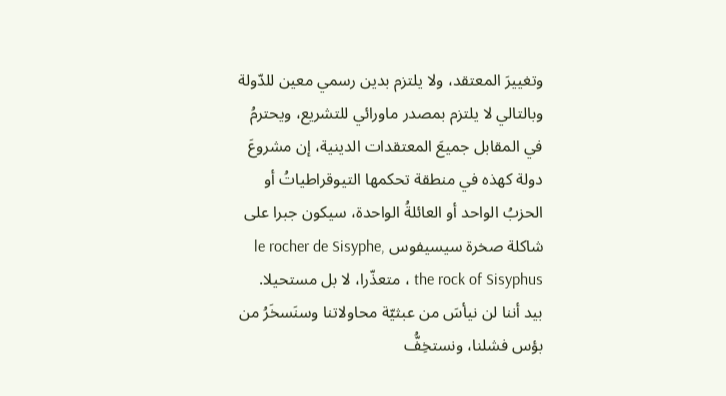وتغييرَ المعتقد، ولا يلتزم بدين رسمي معين للدّولة وبالتالي لا يلتزم بمصدر ماورائي للتشريع، ويحترمُ في المقابل جميعَ المعتقدات الدينية، إن مشروعَ دولة كهذه في منطقة تحكمها التيوقراطياتُ أو الحزبُ الواحد أو العائلةُ الواحدة، سيكون جبرا على شاكلة صخرة سيسيفوس le rocher de Sisyphe, the rock of Sisyphus ، متعذّرا، لا بل مستحيلا. بيد أننا لن نيأسَ من عبثيّة محاولاتنا وسنَسخَرُ من بؤس فشلنا، ونستخِفُّ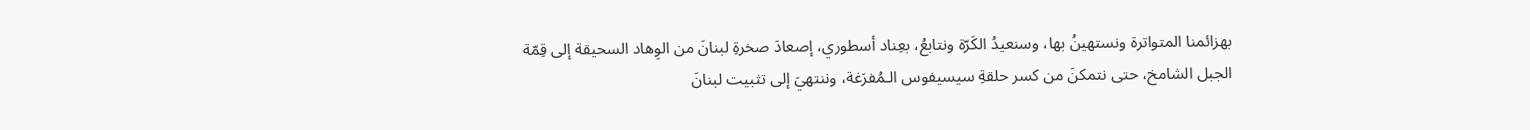بهزائمنا المتواترة ونستهينُ بها، وسنعيدُ الكَرّة ونتابعُ، بعِناد أسطوري، إصعادَ صخرةِ لبنانَ من الوِهاد السحيقة إلى قِمّة الجبل الشامخ، حتى نتمكنَ من كسر حلقةِ سيسيفوس الـمُفرَغة، وننتهيَ إلى تثبيت لبنانَ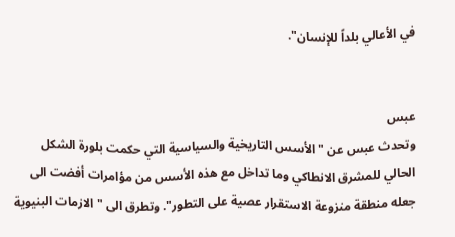في الأعالي بلداً للإنسان".


عبس
وتحدث عبس عن "الأسس التاريخية والسياسية التي حكمت بلورة الشكل الحالي للمشرق الانطاكي وما تداخل مع هذه الأسس من مؤامرات أفضت الى جعله منطقة منزوعة الاستقرار عصية على التطور". وتطرق الى "الازمات البنيوية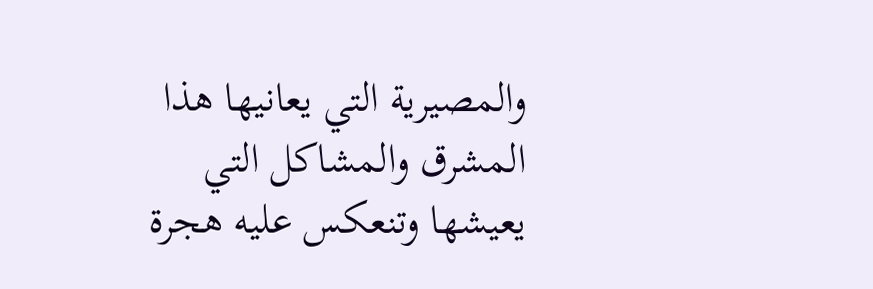والمصيرية التي يعانيها هذا المشرق والمشاكل التي يعيشها وتنعكس عليه هجرة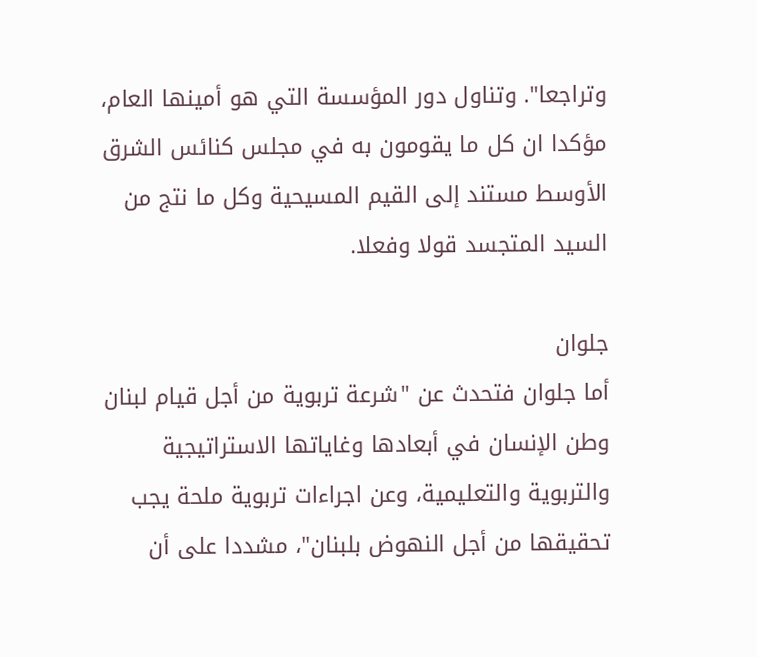وتراجعا". وتناول دور المؤسسة التي هو أمينها العام، مؤكدا ان كل ما يقومون به في مجلس كنائس الشرق الأوسط مستند إلى القيم المسيحية وكل ما نتج من السيد المتجسد قولا وفعلا.

جلوان
أما جلوان فتحدث عن "شرعة تربوية من أجل قيام لبنان وطن الإنسان في أبعادها وغاياتها الاستراتيجية والتربوية والتعليمية، وعن اجراءات تربوية ملحة يجب تحقيقها من أجل النهوض بلبنان"، مشددا على أن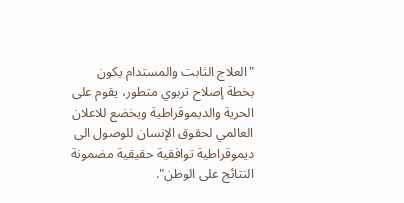"العلاج الثابت والمستدام يكون بخطة إصلاح تربوي متطور، يقوم على الحرية والديموقراطية ويخضع للاعلان العالمي لحقوق الإنسان للوصول الى ديموقراطية توافقية حقيقية مضمونة النتائج على الوطن".